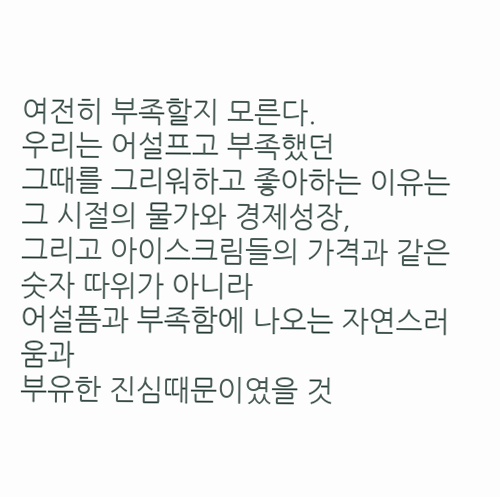여전히 부족할지 모른다.
우리는 어설프고 부족했던
그때를 그리워하고 좋아하는 이유는
그 시절의 물가와 경제성장,
그리고 아이스크림들의 가격과 같은 숫자 따위가 아니라
어설픔과 부족함에 나오는 자연스러움과
부유한 진심때문이였을 것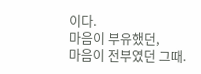이다.
마음이 부유했던,
마음이 전부였던 그때.